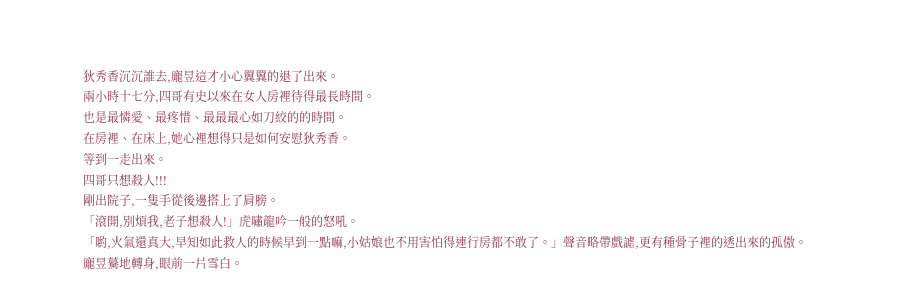狄秀香沉沉誰去,龐昱這才小心翼翼的退了出來。
兩小時十七分,四哥有史以來在女人房裡待得最長時間。
也是最憐愛、最疼惜、最最最心如刀絞的的時間。
在房裡、在床上,她心裡想得只是如何安慰狄秀香。
等到一走出來。
四哥只想殺人!!!
剛出院子,一隻手從後邊搭上了肩膀。
「滾開,別煩我,老子想殺人!」虎嘯龍吟一般的怒吼。
「喲,火氣還真大,早知如此救人的時候早到一點嘛,小姑娘也不用害怕得連行房都不敢了。」聲音略帶戲謔,更有種骨子裡的透出來的孤傲。
龐昱驀地轉身,眼前一片雪白。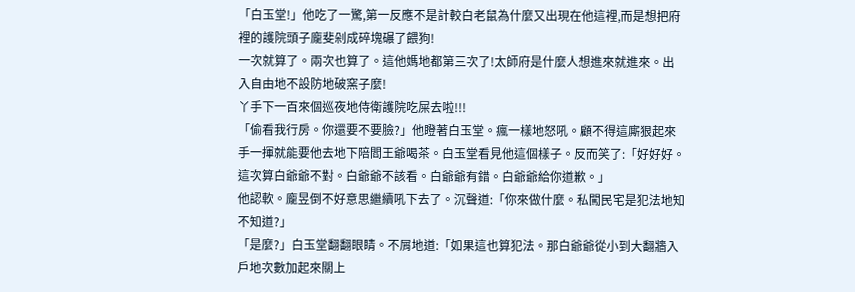「白玉堂!」他吃了一驚,第一反應不是計較白老鼠為什麼又出現在他這裡,而是想把府裡的護院頭子龐斐剁成碎塊碾了餵狗!
一次就算了。兩次也算了。這他媽地都第三次了!太師府是什麼人想進來就進來。出入自由地不設防地破窯子麼!
丫手下一百來個巡夜地侍衛護院吃屎去啦!!!
「偷看我行房。你還要不要臉?」他瞪著白玉堂。瘋一樣地怒吼。顧不得這廝狠起來手一揮就能要他去地下陪閻王爺喝茶。白玉堂看見他這個樣子。反而笑了:「好好好。這次算白爺爺不對。白爺爺不該看。白爺爺有錯。白爺爺給你道歉。」
他認軟。龐昱倒不好意思繼續吼下去了。沉聲道:「你來做什麼。私闖民宅是犯法地知不知道?」
「是麼?」白玉堂翻翻眼睛。不屑地道:「如果這也算犯法。那白爺爺從小到大翻牆入戶地次數加起來關上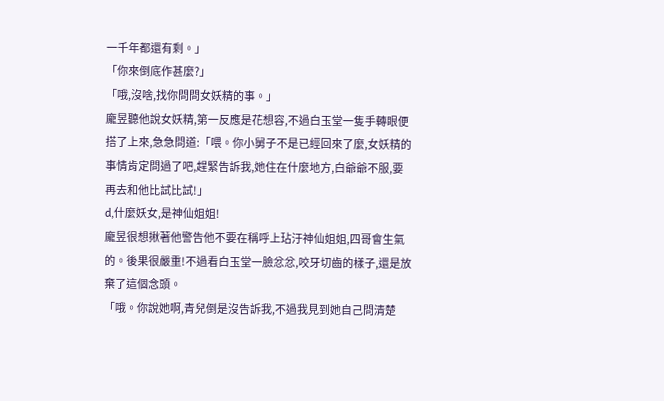一千年都還有剩。」
「你來倒底作甚麼?」
「哦,沒啥,找你問問女妖精的事。」
龐昱聽他說女妖精,第一反應是花想容,不過白玉堂一隻手轉眼便搭了上來,急急問道:「喂。你小舅子不是已經回來了麼,女妖精的事情肯定問過了吧,趕緊告訴我,她住在什麼地方,白爺爺不服,要再去和他比試比試!」
d,什麼妖女,是神仙姐姐!
龐昱很想揪著他警告他不要在稱呼上玷汙神仙姐姐,四哥會生氣的。後果很嚴重!不過看白玉堂一臉忿忿,咬牙切齒的樣子,還是放棄了這個念頭。
「哦。你說她啊,青兒倒是沒告訴我,不過我見到她自己問清楚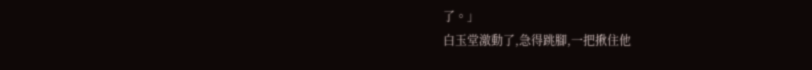了。」
白玉堂激動了,急得跳腳,一把揪住他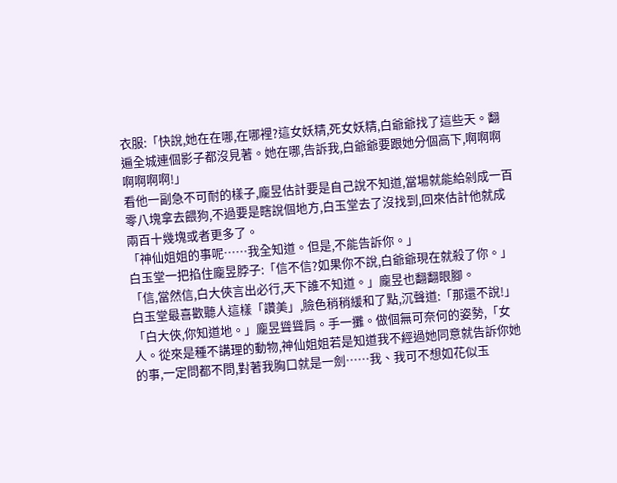衣服:「快說,她在在哪,在哪裡?這女妖精,死女妖精,白爺爺找了這些天。翻遍全城連個影子都沒見著。她在哪,告訴我,白爺爺要跟她分個高下,啊啊啊啊啊啊啊!」
看他一副急不可耐的樣子,龐昱估計要是自己說不知道,當場就能給剁成一百零八塊拿去餵狗,不過要是瞎說個地方,白玉堂去了沒找到,回來估計他就成兩百十幾塊或者更多了。
「神仙姐姐的事呢……我全知道。但是,不能告訴你。」
白玉堂一把掐住龐昱脖子:「信不信?如果你不說,白爺爺現在就殺了你。」
「信,當然信,白大俠言出必行,天下誰不知道。」龐昱也翻翻眼腳。
白玉堂最喜歡聽人這樣「讚美」,臉色稍稍緩和了點,沉聲道:「那還不說!」
「白大俠,你知道地。」龐昱聳聳肩。手一攤。做個無可奈何的姿勢,「女人。從來是種不講理的動物,神仙姐姐若是知道我不經過她同意就告訴你她的事,一定問都不問,對著我胸口就是一劍……我、我可不想如花似玉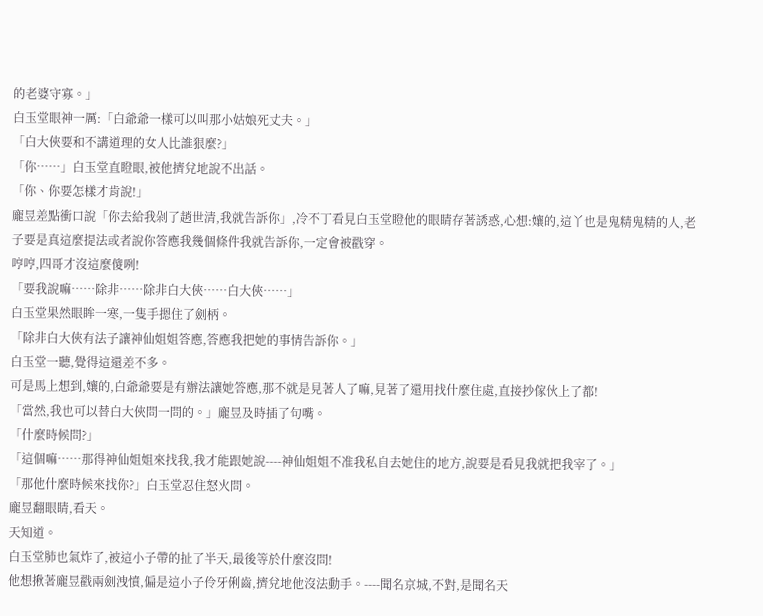的老婆守寡。」
白玉堂眼神一厲:「白爺爺一樣可以叫那小姑娘死丈夫。」
「白大俠要和不講道理的女人比誰狠麼?」
「你……」白玉堂直瞪眼,被他擠兌地說不出話。
「你、你要怎樣才肯說!」
龐昱差點衝口說「你去給我剁了趙世清,我就告訴你」,冷不丁看見白玉堂瞪他的眼睛存著誘惑,心想:孃的,這丫也是鬼精鬼精的人,老子要是真這麼提法或者說你答應我幾個條件我就告訴你,一定會被戳穿。
哼哼,四哥才沒這麼傻咧!
「要我說嘛……除非……除非白大俠……白大俠……」
白玉堂果然眼眸一寒,一隻手摁住了劍柄。
「除非白大俠有法子讓神仙姐姐答應,答應我把她的事情告訴你。」
白玉堂一聽,覺得這還差不多。
可是馬上想到,孃的,白爺爺要是有辦法讓她答應,那不就是見著人了嘛,見著了還用找什麼住處,直接抄傢伙上了都!
「當然,我也可以替白大俠問一問的。」龐昱及時插了句嘴。
「什麼時候問?」
「這個嘛……那得神仙姐姐來找我,我才能跟她說----神仙姐姐不准我私自去她住的地方,說要是看見我就把我宰了。」
「那他什麼時候來找你?」白玉堂忍住怒火問。
龐昱翻眼睛,看天。
天知道。
白玉堂肺也氣炸了,被這小子帶的扯了半天,最後等於什麼沒問!
他想揪著龐昱戳兩劍洩憤,偏是這小子伶牙俐齒,擠兌地他沒法動手。----聞名京城,不對,是聞名天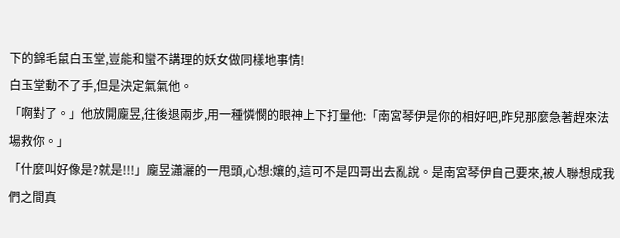下的錦毛鼠白玉堂,豈能和蠻不講理的妖女做同樣地事情!
白玉堂動不了手,但是決定氣氣他。
「啊對了。」他放開龐昱,往後退兩步,用一種憐憫的眼神上下打量他:「南宮琴伊是你的相好吧,昨兒那麼急著趕來法場救你。」
「什麼叫好像是?就是!!!」龐昱瀟灑的一甩頭,心想:孃的,這可不是四哥出去亂說。是南宮琴伊自己要來,被人聯想成我們之間真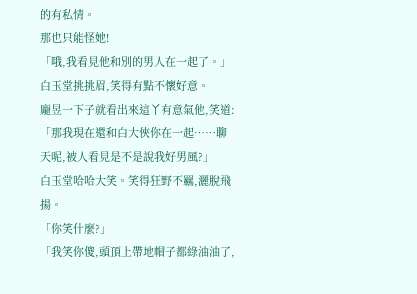的有私情。
那也只能怪她!
「哦,我看見他和別的男人在一起了。」白玉堂挑挑眉,笑得有點不懷好意。
龐昱一下子就看出來這丫有意氣他,笑道:「那我現在還和白大俠你在一起……聊天呢,被人看見是不是說我好男風?」
白玉堂哈哈大笑。笑得狂野不羈,灑脫飛揚。
「你笑什麼?」
「我笑你傻,頭頂上帶地帽子都綠油油了,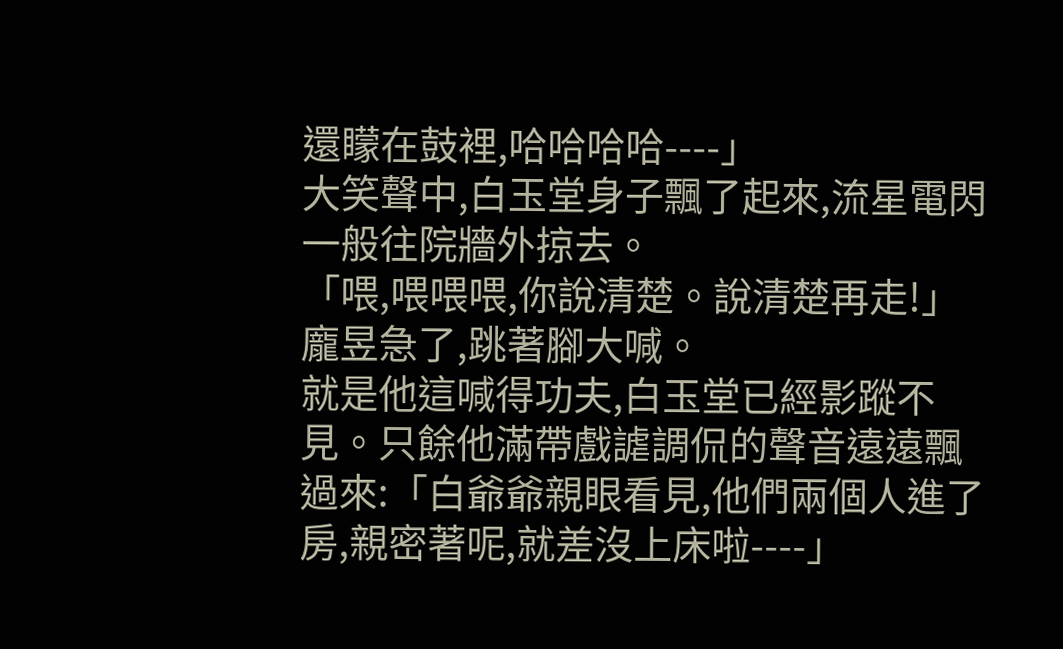還矇在鼓裡,哈哈哈哈----」
大笑聲中,白玉堂身子飄了起來,流星電閃一般往院牆外掠去。
「喂,喂喂喂,你說清楚。說清楚再走!」龐昱急了,跳著腳大喊。
就是他這喊得功夫,白玉堂已經影蹤不見。只餘他滿帶戲謔調侃的聲音遠遠飄過來:「白爺爺親眼看見,他們兩個人進了房,親密著呢,就差沒上床啦----」